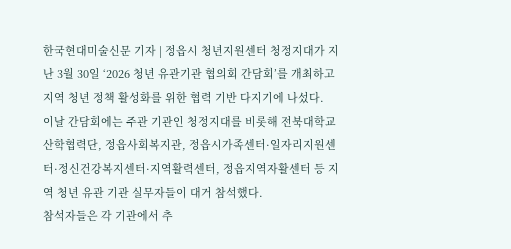한국현대미술신문 기자 | 정읍시 청년지원센터 청정지대가 지난 3월 30일 ‘2026 청년 유관기관 협의회 간담회’를 개최하고 지역 청년 정책 활성화를 위한 협력 기반 다지기에 나섰다.
이날 간담회에는 주관 기관인 청정지대를 비롯해 전북대학교 산학협력단, 정읍사회복지관, 정읍시가족센터·일자리지원센터·정신건강복지센터·지역활력센터, 정읍지역자활센터 등 지역 청년 유관 기관 실무자들이 대거 참석했다.
참석자들은 각 기관에서 추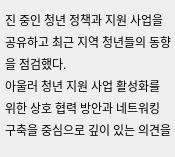진 중인 청년 정책과 지원 사업을 공유하고 최근 지역 청년들의 동향을 점검했다.
아울러 청년 지원 사업 활성화를 위한 상호 협력 방안과 네트워킹 구축을 중심으로 깊이 있는 의견을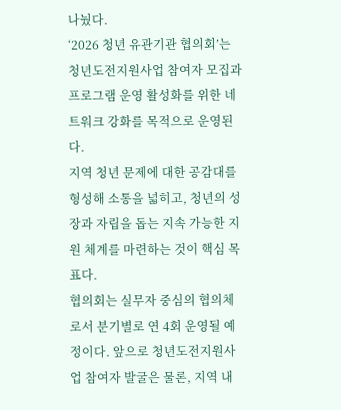나눴다.
‘2026 청년 유관기관 협의회’는 청년도전지원사업 참여자 모집과 프로그램 운영 활성화를 위한 네트워크 강화를 목적으로 운영된다.
지역 청년 문제에 대한 공감대를 형성해 소통을 넓히고, 청년의 성장과 자립을 돕는 지속 가능한 지원 체계를 마련하는 것이 핵심 목표다.
협의회는 실무자 중심의 협의체로서 분기별로 연 4회 운영될 예정이다. 앞으로 청년도전지원사업 참여자 발굴은 물론, 지역 내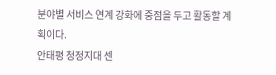분야별 서비스 연계 강화에 중점을 두고 활동할 계획이다.
안태평 청정지대 센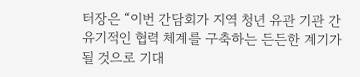터장은 “이번 간담회가 지역 청년 유관 기관 간 유기적인 협력 체계를 구축하는 든든한 계기가 될 것으로 기대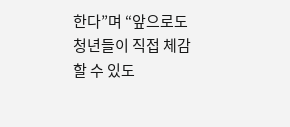한다”며 “앞으로도 청년들이 직접 체감할 수 있도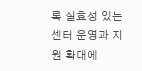록 실효성 있는 센터 운영과 지원 확대에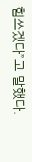힘쓰겠다”고 말했다.